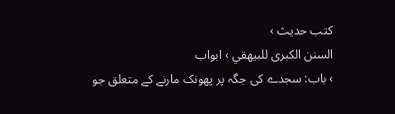کتب حدیث ›
السنن الكبرى للبيهقي › ابواب
› باب: سجدے کی جگہ پر پھونک مارنے کے متعلق جو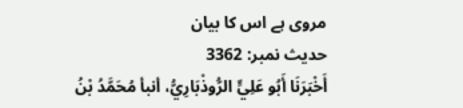مروی ہے اس کا بیان
حدیث نمبر: 3362
أَخْبَرَنَا أَبُو عَلِيٍّ الرُّوذْبَارِيُّ، أنبأ مُحَمَّدُ بْنُ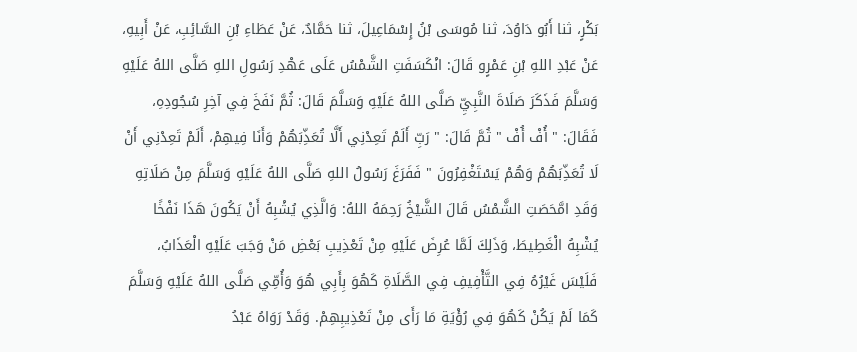بَكْرٍ، ثنا أَبُو دَاوُدَ، ثنا مُوسَى بْنُ إِسْمَاعِيلَ، ثنا حَمَّادٌ، عَنْ عَطَاءِ بْنِ السَّائِبِ، عَنْ أَبِيهِ، عَنْ عَبْدِ اللهِ بْنِ عَمْرٍو قَالَ: انْكَسَفَتِ الشَّمْسُ عَلَى عَهْدِ رَسُولِ اللهِ صَلَّى اللهُ عَلَيْهِ وَسَلَّمَ فَذَكَرَ صَلَاةَ النَّبِيِّ صَلَّى اللهُ عَلَيْهِ وَسَلَّمَ قَالَ: ثُمَّ نَفَخَ فِي آخِرِ سُجُودِهِ، فَقَالَ: " أُفْ أُفْ " ثُمَّ قَالَ: " رَبِّ أَلَمْ تَعِدْنِي أَلَّا تُعَذِّبَهُمْ وَأَنَا فِيهِمْ، أَلَمْ تَعِدْنِي أَنْ لَا تُعَذِّبَهُمْ وَهُمْ يَسْتَغْفِرُونَ " فَفَرَغَ رَسُولُ اللهِ صَلَّى اللهُ عَلَيْهِ وَسَلَّمَ مِنْ صَلَاتِهِ وَقَدِ امَّحَصَتِ الشَّمْسُ قَالَ الشَّيْخُ رَحِمَهُ اللهُ: وَالَّذِي يُشْبِهُ أَنْ يَكُونَ هَذَا نَفْخًا يُشْبِهُ الْغَطِيطَ، وَذَلِكَ لَمَّا عُرِضَ عَلَيْهِ مِنْ تَعْذِيبِ بَعْضِ مَنْ وَجَبَ عَلَيْهِ الْعَذَابُ، فَلَيْسَ غَيْرُهُ فِي التَّأْفِيفِ فِي الصَّلَاةِ كَهُوَ بِأَبِي هُوَ وَأُمِّي صَلَّى اللهُ عَلَيْهِ وَسَلَّمَ كَمَا لَمْ يَكُنْ كَهُوَ فِي رُؤْيَةِ مَا رَأَى مِنْ تَعْذِيبِهِمْ. وَقَدْ رَوَاهُ عَبْدُ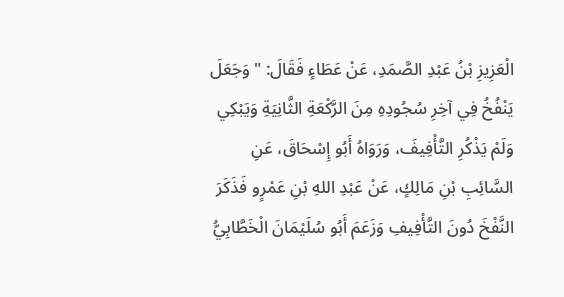الْعَزِيزِ بْنُ عَبْدِ الصَّمَدِ، عَنْ عَطَاءٍ فَقَالَ: " وَجَعَلَ يَنْفُخُ فِي آخِرِ سُجُودِهِ مِنَ الرَّكْعَةِ الثَّانِيَةِ وَيَبْكِي وَلَمْ يَذْكُرِ التَّأْفِيفَ، وَرَوَاهُ أَبُو إِسْحَاقَ، عَنِ السَّائِبِ بْنِ مَالِكٍ، عَنْ عَبْدِ اللهِ بْنِ عَمْرٍو فَذَكَرَ النَّفْخَ دُونَ التَّأْفِيفِ وَزَعَمَ أَبُو سُلَيْمَانَ الْخَطَّابِيُّ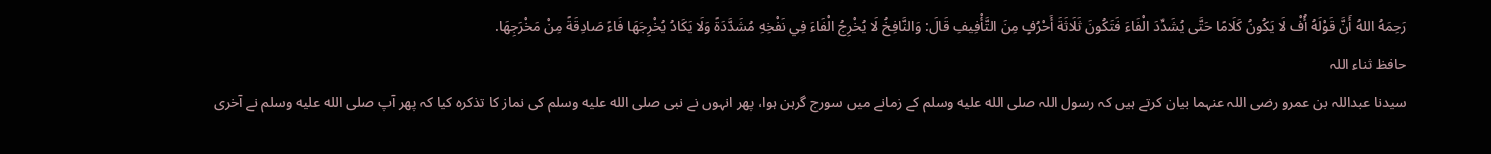رَحِمَهُ اللهُ أَنَّ قَوْلَهُ أُفْ لَا يَكُونُ كَلَامًا حَتَّى يُشَدِّدَ الْفَاءَ فَتَكُونَ ثَلَاثَةَ أَحْرُفٍ مِنَ التَّأْفِيفِ قَالَ: وَالنَّافِخُ لَا يُخْرِجُ الْفَاءَ فِي نَفْخِهِ مُشَدَّدَةً وَلَا يَكَادُ يُخْرِجَهَا فَاءً صَادِقَةً مِنْ مَخْرَجِهَا.
حافظ ثناء اللہ
سیدنا عبداللہ بن عمرو رضی اللہ عنہما بیان کرتے ہیں کہ رسول اللہ صلى الله عليه وسلم کے زمانے میں سورج گرہن ہوا، پھر انہوں نے نبی صلى الله عليه وسلم کی نماز کا تذکرہ کیا کہ پھر آپ صلى الله عليه وسلم نے آخری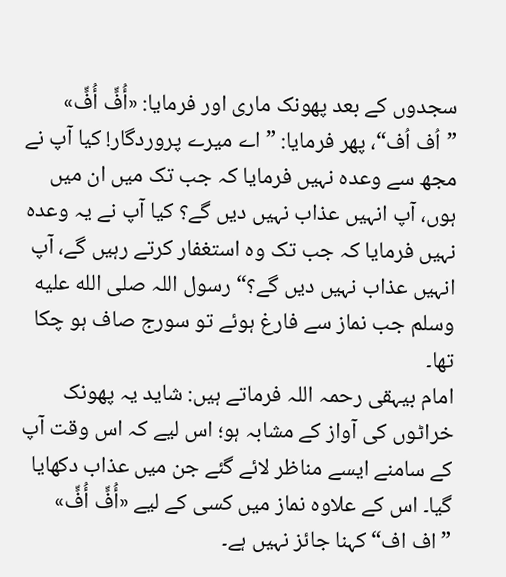سجدوں کے بعد پھونک ماری اور فرمایا: «أُفٍّ أُفٍّ» ”اُف اُف“، پھر فرمایا: ”اے میرے پروردگار! کیا آپ نے مجھ سے وعدہ نہیں فرمایا کہ جب تک میں ان میں ہوں، آپ انہیں عذاب نہیں دیں گے؟ کیا آپ نے یہ وعدہ نہیں فرمایا کہ جب تک وہ استغفار کرتے رہیں گے، آپ انہیں عذاب نہیں دیں گے؟“ رسول اللہ صلى الله عليه وسلم جب نماز سے فارغ ہوئے تو سورج صاف ہو چکا تھا۔
امام بیہقی رحمہ اللہ فرماتے ہیں: شاید یہ پھونک خراٹوں کی آواز کے مشابہ ہو؛ اس لیے کہ اس وقت آپ کے سامنے ایسے مناظر لائے گئے جن میں عذاب دکھایا گیا۔ اس کے علاوہ نماز میں کسی کے لیے «أُفٍّ أُفٍّ» ”اف اف“ کہنا جائز نہیں ہے۔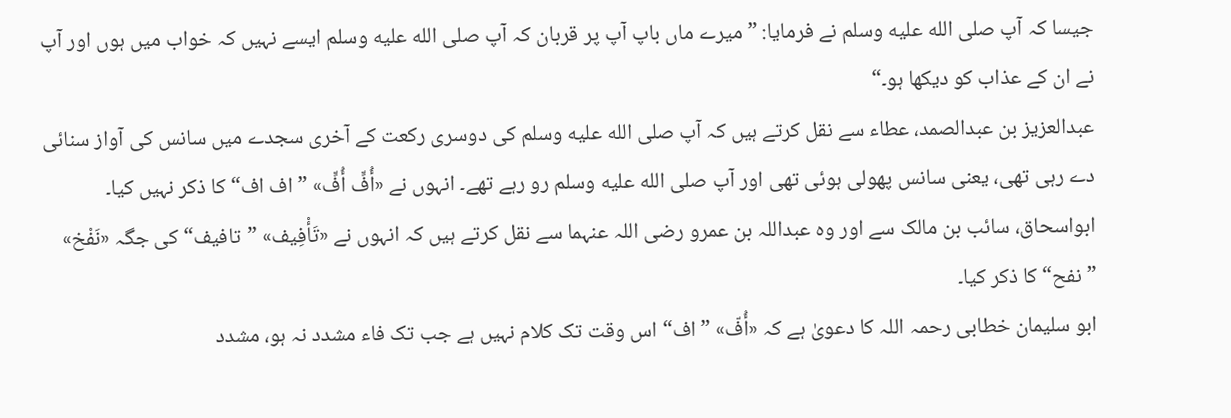جیسا کہ آپ صلى الله عليه وسلم نے فرمایا: ”میرے ماں باپ آپ پر قربان کہ آپ صلى الله عليه وسلم ایسے نہیں کہ خواب میں ہوں اور آپ نے ان کے عذاب کو دیکھا ہو۔“
عبدالعزیز بن عبدالصمد، عطاء سے نقل کرتے ہیں کہ آپ صلى الله عليه وسلم کی دوسری رکعت کے آخری سجدے میں سانس کی آواز سنائی دے رہی تھی، یعنی سانس پھولی ہوئی تھی اور آپ صلى الله عليه وسلم رو رہے تھے۔ انہوں نے «أُفٍّ أُفٍّ» ”اف اف“ کا ذکر نہیں کیا۔
ابواسحاق، سائب بن مالک سے اور وہ عبداللہ بن عمرو رضی اللہ عنہما سے نقل کرتے ہیں کہ انہوں نے «تَأْفِيف» ”تافیف“ کی جگہ «نَفْخ» ”نفح“ کا ذکر کیا۔
ابو سلیمان خطابی رحمہ اللہ کا دعویٰ ہے کہ «أُفّ» ”اف“ اس وقت تک کلام نہیں ہے جب تک فاء مشدد نہ ہو، مشدد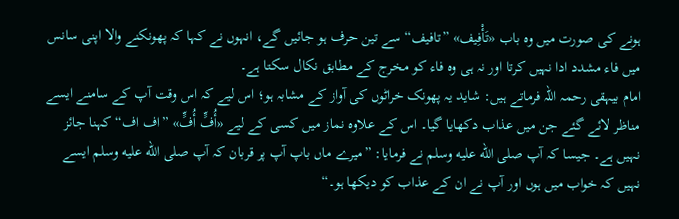ہونے کی صورت میں وہ باب «تَأْفِيف» ”تافیف“ سے تین حرف ہو جائیں گے، انہوں نے کہا کہ پھونکنے والا اپنی سانس میں فاء مشدد ادا نہیں کرتا اور نہ ہی وہ فاء کو مخرج کے مطابق نکال سکتا ہے۔
امام بیہقی رحمہ اللہ فرماتے ہیں: شاید یہ پھونک خراٹوں کی آواز کے مشابہ ہو؛ اس لیے کہ اس وقت آپ کے سامنے ایسے مناظر لائے گئے جن میں عذاب دکھایا گیا۔ اس کے علاوہ نماز میں کسی کے لیے «أُفٍّ أُفٍّ» ”اف اف“ کہنا جائز نہیں ہے۔ جیسا کہ آپ صلى الله عليه وسلم نے فرمایا: ”میرے ماں باپ آپ پر قربان کہ آپ صلى الله عليه وسلم ایسے نہیں کہ خواب میں ہوں اور آپ نے ان کے عذاب کو دیکھا ہو۔“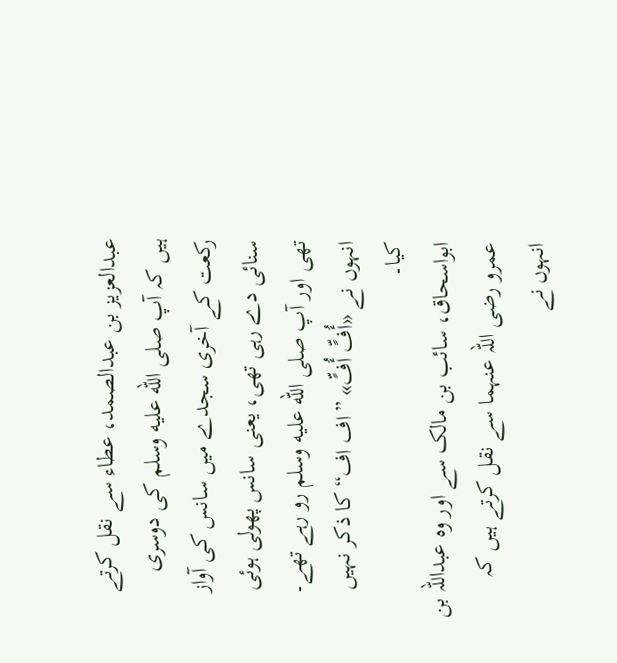عبدالعزیز بن عبدالصمد، عطاء سے نقل کرتے ہیں کہ آپ صلى الله عليه وسلم کی دوسری رکعت کے آخری سجدے میں سانس کی آواز سنائی دے رہی تھی، یعنی سانس پھولی ہوئی تھی اور آپ صلى الله عليه وسلم رو رہے تھے۔ انہوں نے «أُفٍّ أُفٍّ» ”اف اف“ کا ذکر نہیں کیا۔
ابواسحاق، سائب بن مالک سے اور وہ عبداللہ بن عمرو رضی اللہ عنہما سے نقل کرتے ہیں کہ انہوں نے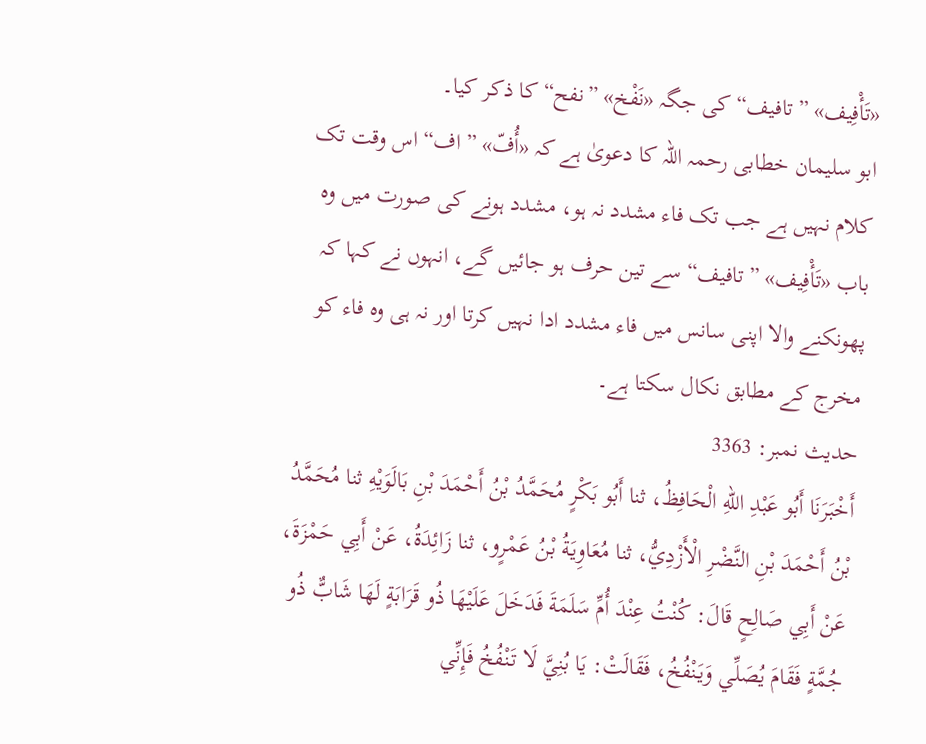«تَأْفِيف» ”تافیف“ کی جگہ «نَفْخ» ”نفح“ کا ذکر کیا۔
ابو سلیمان خطابی رحمہ اللہ کا دعویٰ ہے کہ «أُفّ» ”اف“ اس وقت تک کلام نہیں ہے جب تک فاء مشدد نہ ہو، مشدد ہونے کی صورت میں وہ باب «تَأْفِيف» ”تافیف“ سے تین حرف ہو جائیں گے، انہوں نے کہا کہ پھونکنے والا اپنی سانس میں فاء مشدد ادا نہیں کرتا اور نہ ہی وہ فاء کو مخرج کے مطابق نکال سکتا ہے۔
حدیث نمبر: 3363
أَخْبَرَنَا أَبُو عَبْدِ اللهِ الْحَافِظُ، ثنا أَبُو بَكْرٍ مُحَمَّدُ بْنُ أَحْمَدَ بْنِ بَالَوَيْهِ ثنا مُحَمَّدُ بْنُ أَحْمَدَ بْنِ النَّضْرِ الْأَزْدِيُّ، ثنا مُعَاوِيَةُ بْنُ عَمْرٍو، ثنا زَائِدَةُ، عَنْ أَبِي حَمْزَةَ، عَنْ أَبِي صَالِحٍ قَالَ: كُنْتُ عِنْدَ أُمِّ سَلَمَةَ فَدَخَلَ عَلَيْهَا ذُو قَرَابَةٍ لَهَا شَابٌّ ذُو جُمَّةٍ فَقَامَ يُصَلِّي وَيَنْفُخُ، فَقَالَتْ: يَا بُنِيَّ لَا تَنْفُخُ فَإِنِّي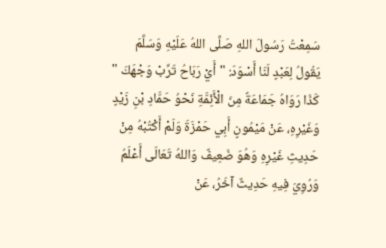سَمِعْتُ رَسُولَ اللهِ صَلَّى اللهُ عَلَيْهِ وَسَلَّمَ يَقُولُ لِعَبْدٍ لَنَا أَسْوَدَ: " أَيْ رَبَاحُ تَرِّبْ وَجْهَكَ " كَذَا رَوَاهُ جَمَاعَةٌ مِنَ الْأَئِمَّةِ نَحْوُ حَمَّادِ بْنِ زَيْدٍ وَغَيْرِهِ، عَنْ مَيْمُونٍ أَبِي حَمْزَةَ وَلَمْ أَكْتُبْهُ مِنْ حَدِيثِ غَيْرِهِ وَهُوَ ضَعِيفٌ وَاللهُ تَعَالَى أَعْلَمُ وَرُوِيَ فِيهِ حَدِيثٌ آخَرُ، عَنْ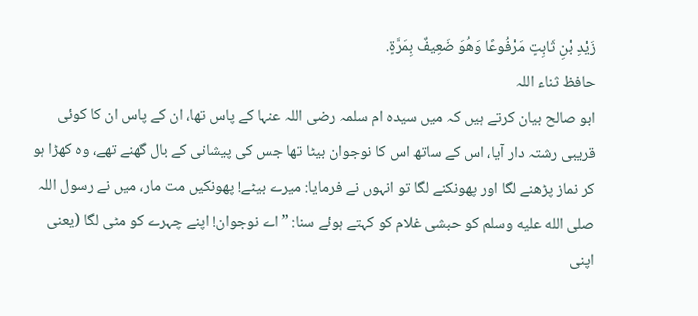زَيْدِ بْنِ ثَابِتٍ مَرْفُوعًا وَهُوَ ضَعِيفٌ بِمَرَّةٍ.
حافظ ثناء اللہ
ابو صالح بیان کرتے ہیں کہ میں سیدہ ام سلمہ رضی اللہ عنہا کے پاس تھا، ان کے پاس ان کا کوئی قریبی رشتہ دار آیا، اس کے ساتھ اس کا نوجوان بیٹا تھا جس کی پیشانی کے بال گھنے تھے، وہ کھڑا ہو کر نماز پڑھنے لگا اور پھونکنے لگا تو انہوں نے فرمایا: میرے بیٹے! پھونکیں مت مار، میں نے رسول اللہ صلى الله عليه وسلم کو حبشی غلام کو کہتے ہوئے سنا: ”اے نوجوان! اپنے چہرے کو مٹی لگا (یعنی اپنی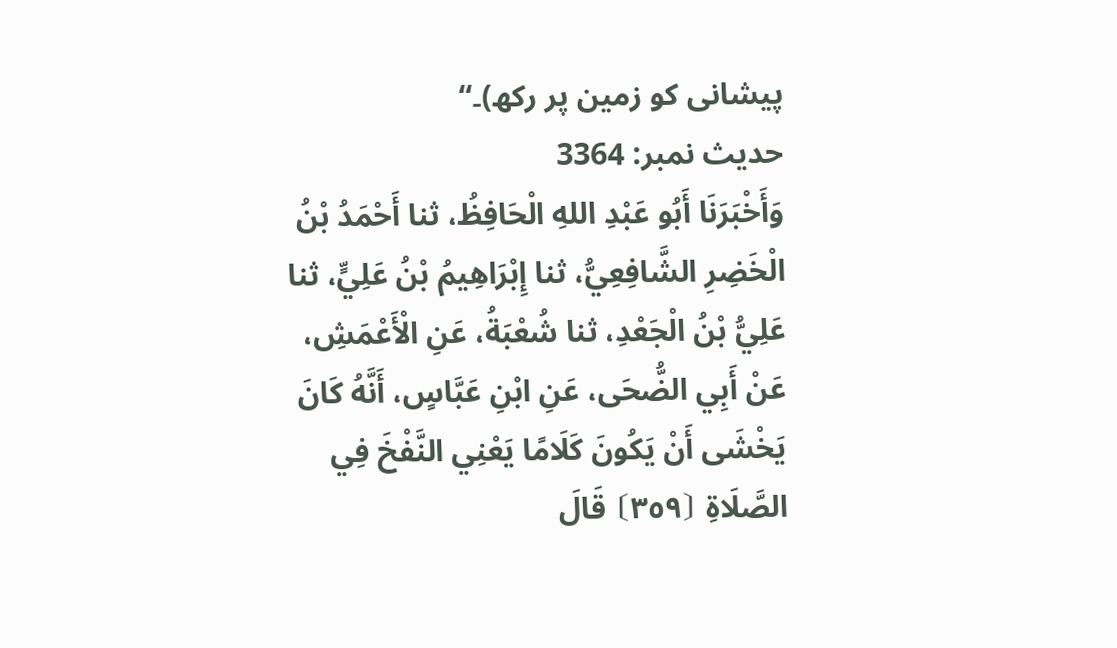پیشانی کو زمین پر رکھ)۔“
حدیث نمبر: 3364
وَأَخْبَرَنَا أَبُو عَبْدِ اللهِ الْحَافِظُ، ثنا أَحْمَدُ بْنُ الْخَضِرِ الشَّافِعِيُّ، ثنا إِبْرَاهِيمُ بْنُ عَلِيٍّ، ثنا عَلِيُّ بْنُ الْجَعْدِ، ثنا شُعْبَةُ، عَنِ الْأَعْمَشِ، عَنْ أَبِي الضُّحَى، عَنِ ابْنِ عَبَّاسٍ، أَنَّهُ كَانَ يَخْشَى أَنْ يَكُونَ كَلَامًا يَعْنِي النَّفْخَ فِي الصَّلَاةِ ⦗٣٥٩⦘ قَالَ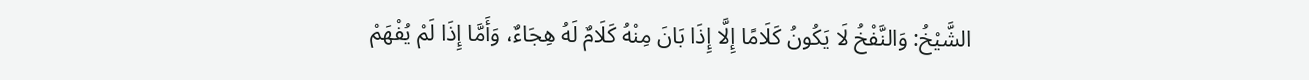الشَّيْخُ: وَالنَّفْخُ لَا يَكُونُ كَلَامًا إِلَّا إِذَا بَانَ مِنْهُ كَلَامٌ لَهُ هِجَاءٌ، وَأَمَّا إِذَا لَمْ يُفْهَمْ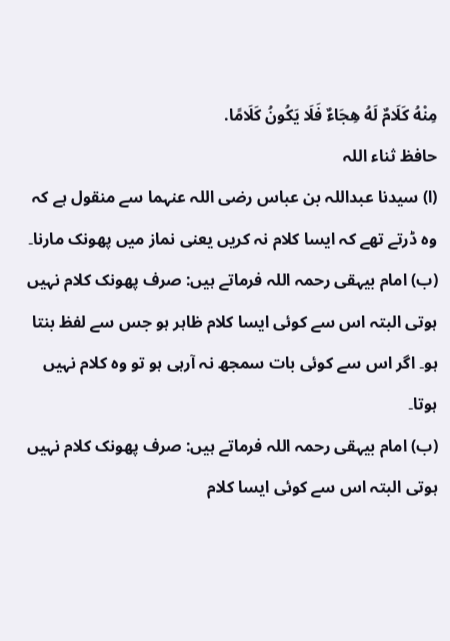مِنْهُ كَلَامٌ لَهُ هِجَاءٌ فَلَا يَكُونُ كَلَامًا.
حافظ ثناء اللہ
(ا) سیدنا عبداللہ بن عباس رضی اللہ عنہما سے منقول ہے کہ وہ ڈرتے تھے کہ ایسا کلام نہ کریں یعنی نماز میں پھونک مارنا۔
(ب) امام بیہقی رحمہ اللہ فرماتے ہیں: صرف پھونک کلام نہیں ہوتی البتہ اس سے کوئی ایسا کلام ظاہر ہو جس سے لفظ بنتا ہو۔ اگر اس سے کوئی بات سمجھ نہ آرہی ہو تو وہ کلام نہیں ہوتا۔
(ب) امام بیہقی رحمہ اللہ فرماتے ہیں: صرف پھونک کلام نہیں ہوتی البتہ اس سے کوئی ایسا کلام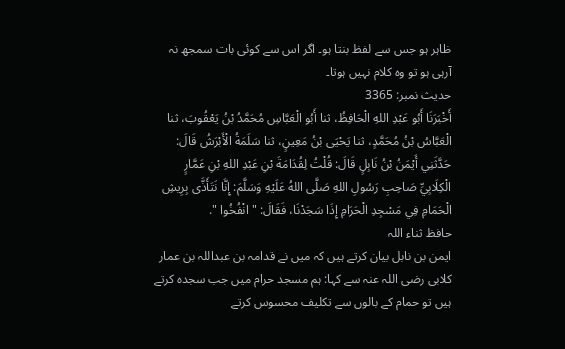ظاہر ہو جس سے لفظ بنتا ہو۔ اگر اس سے کوئی بات سمجھ نہ آرہی ہو تو وہ کلام نہیں ہوتا۔
حدیث نمبر: 3365
أَخْبَرَنَا أَبُو عَبْدِ اللهِ الْحَافِظُ، ثنا أَبُو الْعَبَّاسِ مُحَمَّدُ بْنُ يَعْقُوبَ، ثنا الْعَبَّاسُ بْنُ مُحَمَّدٍ، ثنا يَحْيَى بْنُ مَعِينٍ، ثنا سَلَمَةُ الْأَبْرَشُ قَالَ: حَدَّثَنِي أَيْمَنُ بْنُ نَابِلٍ قَالَ: قُلْتُ لِقُدَامَةَ بْنِ عَبْدِ اللهِ بْنِ عَمَّارٍ الْكِلَابِيِّ صَاحِبِ رَسُولِ اللهِ صَلَّى اللهُ عَلَيْهِ وَسَلَّمَ: إِنَّا نَتَأَذَّى بِرِيشِ الْحَمَامِ فِي مَسْجِدِ الْحَرَامِ إِذَا سَجَدْنَا، فَقَالَ: " انْفُخُوا ".
حافظ ثناء اللہ
ایمن بن نابل بیان کرتے ہیں کہ میں نے قدامہ بن عبداللہ بن عمار کلابی رضی اللہ عنہ سے کہا: ہم مسجد حرام میں جب سجدہ کرتے ہیں تو حمام کے بالوں سے تکلیف محسوس کرتے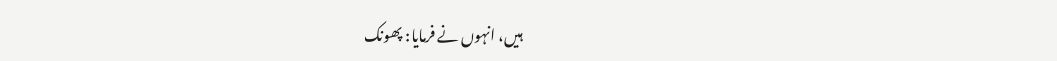ہیں، انہوں نے فرمایا: پھونک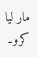مار لیا کرو۔